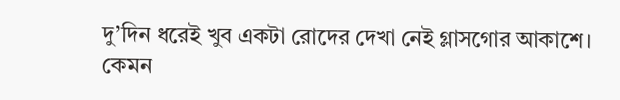দু’দিন ধরেই খুব একটা রোদের দেখা নেই গ্লাসগোর আকাশে। কেমন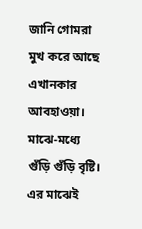জানি গোমরা মুখ করে আছে এখানকার আবহাওয়া। মাঝে-মধ্যে গুঁড়ি গুঁড়ি বৃষ্টি। এর মাঝেই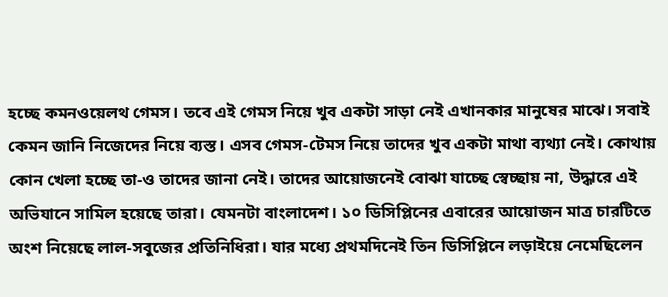হচ্ছে কমনওয়েলথ গেমস। তবে এই গেমস নিয়ে খুব একটা সাড়া নেই এখানকার মানুষের মাঝে। সবাই কেমন জানি নিজেদের নিয়ে ব্যস্ত। এসব গেমস-টেমস নিয়ে তাদের খুব একটা মাথা ব্যথ্যা নেই। কোথায় কোন খেলা হচ্ছে তা-ও তাদের জানা নেই। তাদের আয়োজনেই বোঝা যাচ্ছে স্বেচ্ছায় না, উদ্ধারে এই অভিযানে সামিল হয়েছে তারা। যেমনটা বাংলাদেশ। ১০ ডিসিপ্লিনের এবারের আয়োজন মাত্র চারটিতে অংশ নিয়েছে লাল-সবুজের প্রতিনিধিরা। যার মধ্যে প্রথমদিনেই তিন ডিসিপ্লিনে লড়াইয়ে নেমেছিলেন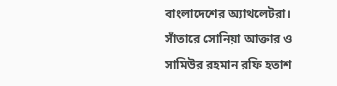বাংলাদেশের অ্যাথলেটরা। সাঁতারে সোনিয়া আক্তার ও সামিউর রহমান রফি হতাশ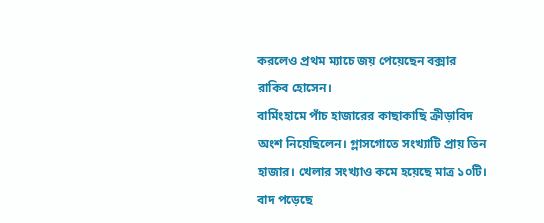করলেও প্রথম ম্যাচে জয় পেয়েছেন বক্সার রাকিব হোসেন।
বার্মিংহামে পাঁচ হাজারের কাছাকাছি ক্রীড়াবিদ অংশ নিয়েছিলেন। গ্লাসগোতে সংখ্যাটি প্রায় তিন হাজার। খেলার সংখ্যাও কমে হয়েছে মাত্র ১০টি। বাদ পড়েছে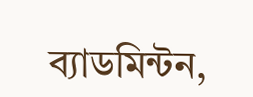ব্যাডমিন্টন,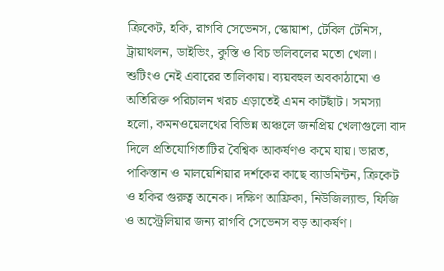ক্রিকেট, হকি, রাগবি সেভেনস, স্কোয়াশ, টেবিল টেনিস, ট্রায়াথলন, ডাইভিং, কুস্তি ও বিচ ভলিবলের মতো খেলা। শুটিংও নেই এবারের তালিকায়। ব্যয়বহুল অবকাঠামো ও অতিরিক্ত পরিচালন খরচ এড়াতেই এমন কাটছাঁট। সমস্যা হলো, কমনওয়েলথের বিভিন্ন অঞ্চলে জনপ্রিয় খেলাগুলো বাদ দিলে প্রতিযোগিতাটির বৈশ্বিক আকর্ষণও কমে যায়। ভারত, পাকিস্তান ও মালয়েশিয়ার দর্শকের কাছে ব্যাডমিন্টন, ক্রিকেট ও হকির গুরুত্ব অনেক। দক্ষিণ আফ্রিকা, নিউজিল্যান্ড, ফিজি ও অস্ট্রেলিয়ার জন্য রাগবি সেভেনস বড় আকর্ষণ।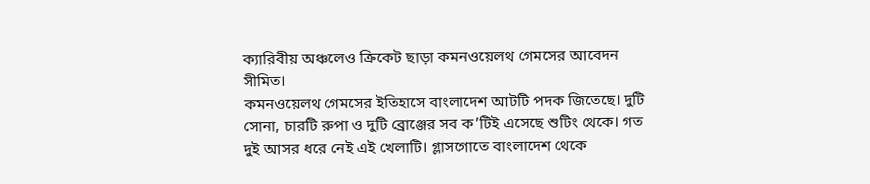ক্যারিবীয় অঞ্চলেও ক্রিকেট ছাড়া কমনওয়েলথ গেমসের আবেদন সীমিত।
কমনওয়েলথ গেমসের ইতিহাসে বাংলাদেশ আটটি পদক জিতেছে। দুটি সোনা, চারটি রুপা ও দুটি ব্রোঞ্জের সব ক’টিই এসেছে শুটিং থেকে। গত দুই আসর ধরে নেই এই খেলাটি। গ্লাসগোতে বাংলাদেশ থেকে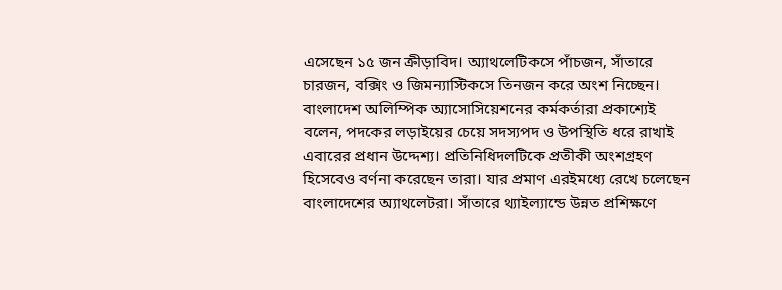এসেছেন ১৫ জন ক্রীড়াবিদ। অ্যাথলেটিকসে পাঁচজন, সাঁতারে চারজন, বক্সিং ও জিমন্যাস্টিকসে তিনজন করে অংশ নিচ্ছেন। বাংলাদেশ অলিম্পিক অ্যাসোসিয়েশনের কর্মকর্তারা প্রকাশ্যেই বলেন, পদকের লড়াইয়ের চেয়ে সদস্যপদ ও উপস্থিতি ধরে রাখাই এবারের প্রধান উদ্দেশ্য। প্রতিনিধিদলটিকে প্রতীকী অংশগ্রহণ হিসেবেও বর্ণনা করেছেন তারা। যার প্রমাণ এরইমধ্যে রেখে চলেছেন বাংলাদেশের অ্যাথলেটরা। সাঁতারে থ্যাইল্যান্ডে উন্নত প্রশিক্ষণে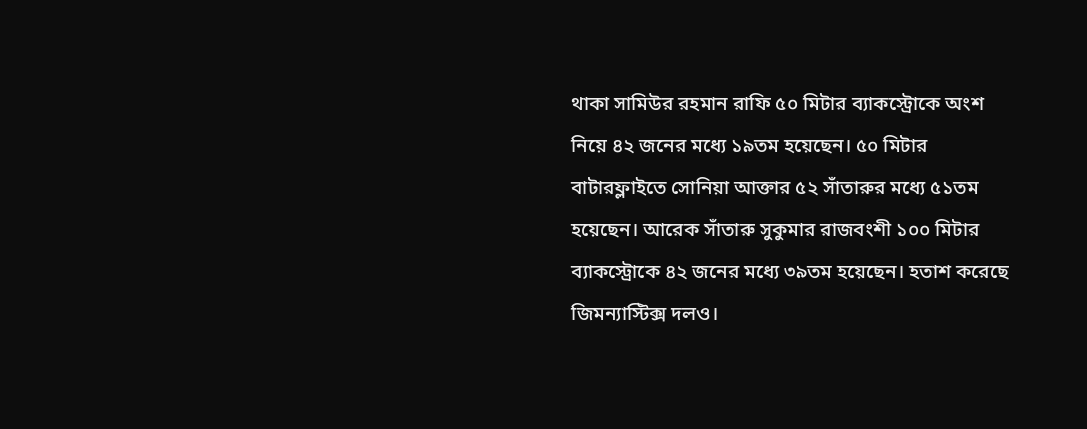থাকা সামিউর রহমান রাফি ৫০ মিটার ব্যাকস্ট্রোকে অংশ নিয়ে ৪২ জনের মধ্যে ১৯তম হয়েছেন। ৫০ মিটার বাটারফ্লাইতে সোনিয়া আক্তার ৫২ সাঁতারুর মধ্যে ৫১তম হয়েছেন। আরেক সাঁতারু সুকুমার রাজবংশী ১০০ মিটার ব্যাকস্ট্রোকে ৪২ জনের মধ্যে ৩৯তম হয়েছেন। হতাশ করেছে জিমন্যাস্টিক্স দলও।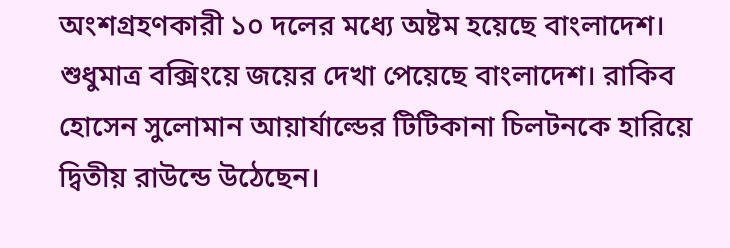অংশগ্রহণকারী ১০ দলের মধ্যে অষ্টম হয়েছে বাংলাদেশ।
শুধুমাত্র বক্সিংয়ে জয়ের দেখা পেয়েছে বাংলাদেশ। রাকিব হোসেন সুলোমান আয়ার্যাল্ডের টিটিকানা চিলটনকে হারিয়ে দ্বিতীয় রাউন্ডে উঠেছেন।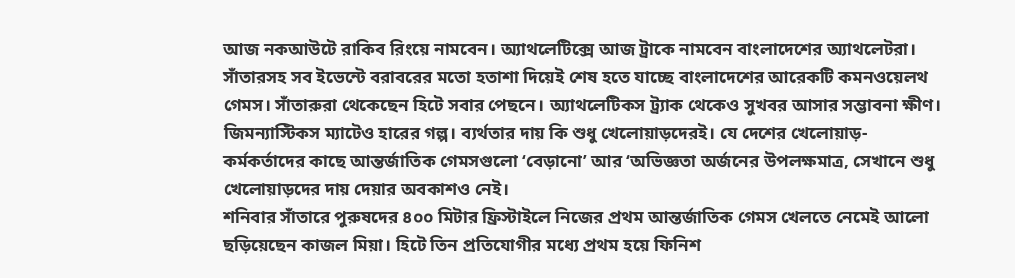আজ নকআউটে রাকিব রিংয়ে নামবেন। অ্যাথলেটিক্সে আজ ট্রাকে নামবেন বাংলাদেশের অ্যাথলেটরা। সাঁতারসহ সব ইভেন্টে বরাবরের মতো হতাশা দিয়েই শেষ হতে যাচ্ছে বাংলাদেশের আরেকটি কমনওয়েলথ গেমস। সাঁতারুরা থেকেছেন হিটে সবার পেছনে। অ্যাথলেটিকস ট্র্যাক থেকেও সুখবর আসার সম্ভাবনা ক্ষীণ। জিমন্যাস্টিকস ম্যাটেও হারের গল্প। ব্যর্থতার দায় কি শুধু খেলোয়াড়দেরই। যে দেশের খেলোয়াড়-কর্মকর্তাদের কাছে আন্তর্জাতিক গেমসগুলো ‘বেড়ানো’ আর ‘অভিজ্ঞতা অর্জনের উপলক্ষমাত্র, সেখানে শুধু খেলোয়াড়দের দায় দেয়ার অবকাশও নেই।
শনিবার সাঁতারে পুরুষদের ৪০০ মিটার ফ্রিস্টাইলে নিজের প্রথম আন্তর্জাতিক গেমস খেলতে নেমেই আলো ছড়িয়েছেন কাজল মিয়া। হিটে তিন প্রতিযোগীর মধ্যে প্রথম হয়ে ফিনিশ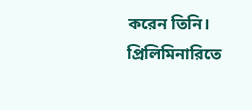করেন তিনি। প্রিলিমিনারিতে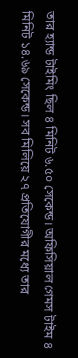তার হ্যান্ড টাইমিং ছিল ৪ মিনিট ৬.৫০ সেকেন্ড। অফিসিয়াল গেমস টাইম ৪ মিনিট ১৪.৬৯ সেকেন্ড। সব মিলিয়ে ২৭ প্রতিযোগীর মধ্যে তার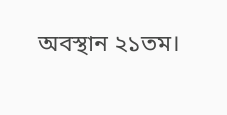অবস্থান ২১তম।